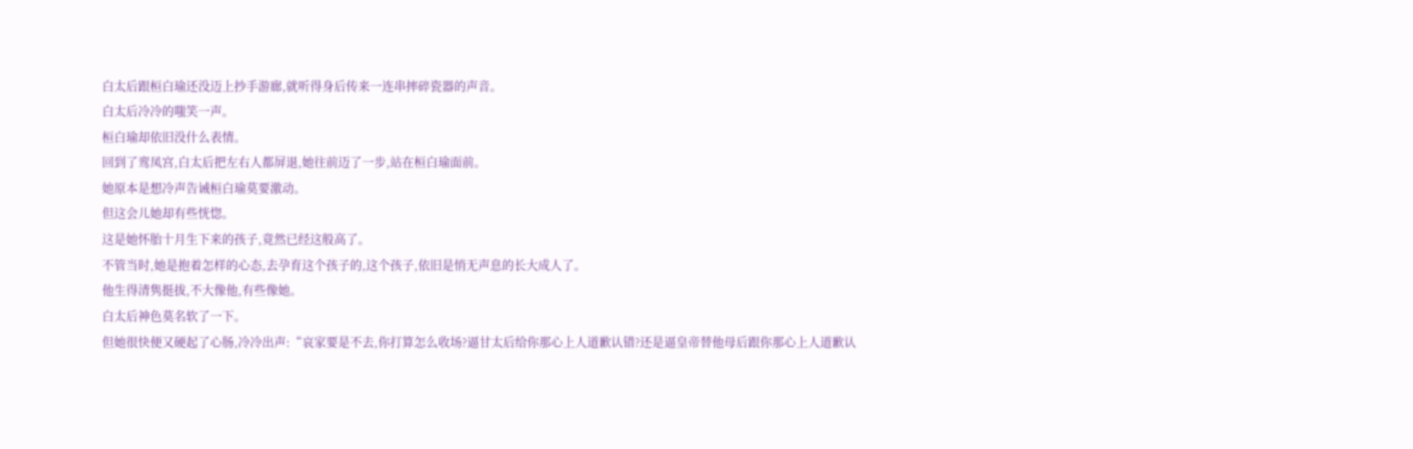白太后跟桓白瑜还没迈上抄手游廊,就听得身后传来一连串摔碎瓷器的声音。
白太后冷冷的嗤笑一声。
桓白瑜却依旧没什么表情。
回到了鸾凤宫,白太后把左右人都屏退,她往前迈了一步,站在桓白瑜面前。
她原本是想冷声告诫桓白瑜莫要激动。
但这会儿她却有些恍惚。
这是她怀胎十月生下来的孩子,竟然已经这般高了。
不管当时,她是抱着怎样的心态,去孕育这个孩子的,这个孩子,依旧是悄无声息的长大成人了。
他生得清隽挺拔,不大像他,有些像她。
白太后神色莫名软了一下。
但她很快便又硬起了心肠,冷冷出声:“哀家要是不去,你打算怎么收场?逼甘太后给你那心上人道歉认错?还是逼皇帝替他母后跟你那心上人道歉认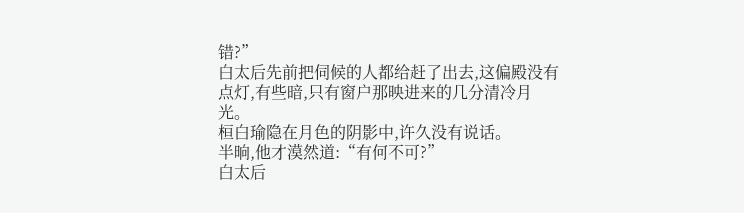错?”
白太后先前把伺候的人都给赶了出去,这偏殿没有点灯,有些暗,只有窗户那映进来的几分清冷月光。
桓白瑜隐在月色的阴影中,许久没有说话。
半晌,他才漠然道:“有何不可?”
白太后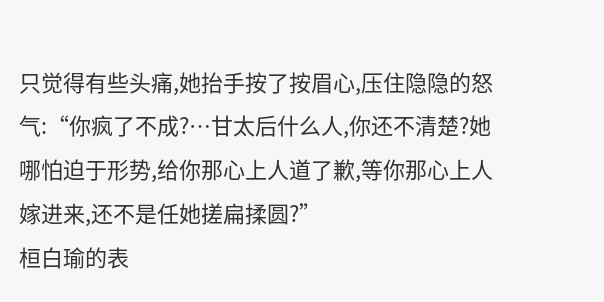只觉得有些头痛,她抬手按了按眉心,压住隐隐的怒气:“你疯了不成?…甘太后什么人,你还不清楚?她哪怕迫于形势,给你那心上人道了歉,等你那心上人嫁进来,还不是任她搓扁揉圆?”
桓白瑜的表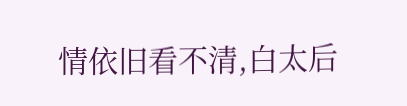情依旧看不清,白太后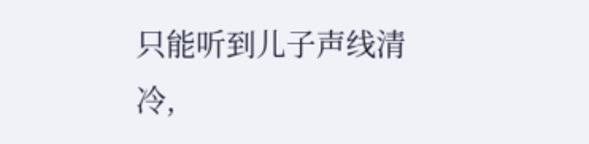只能听到儿子声线清冷,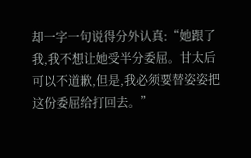却一字一句说得分外认真:“她跟了我,我不想让她受半分委屈。甘太后可以不道歉,但是,我必须要替姿姿把这份委屈给打回去。”